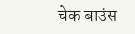चेक बाउंस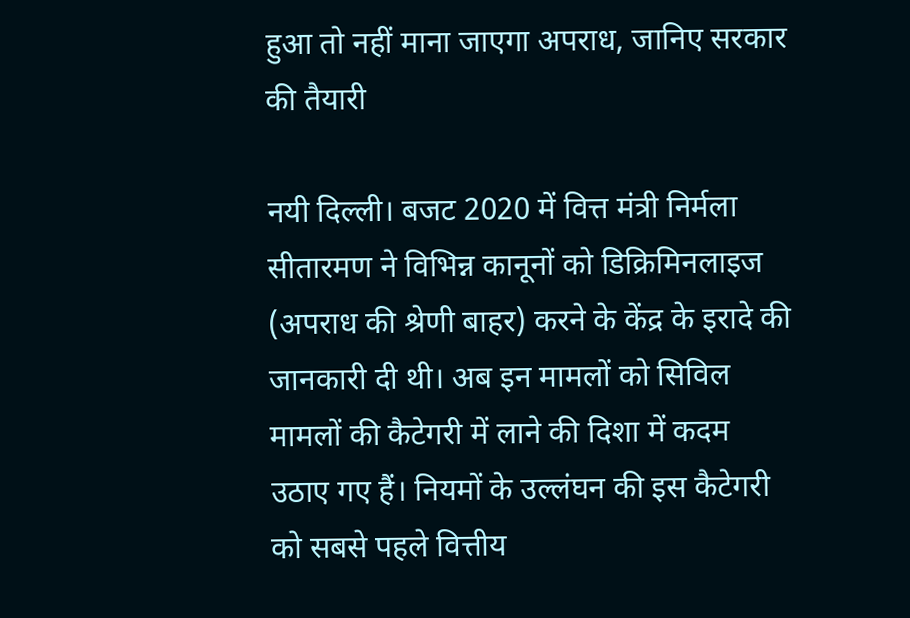हुआ तो नहीं माना जाएगा अपराध, जानिए सरकार की तैयारी

नयी दिल्ली। बजट 2020 में वित्त मंत्री निर्मला सीतारमण ने विभिन्न कानूनों को डिक्रिमिनलाइज (अपराध की श्रेणी बाहर) करने के केंद्र के इरादे की जानकारी दी थी। अब इन मामलों को सिविल मामलों की कैटेगरी में लाने की दिशा में कदम उठाए गए हैं। नियमों के उल्लंघन की इस कैटेगरी को सबसे पहले वित्तीय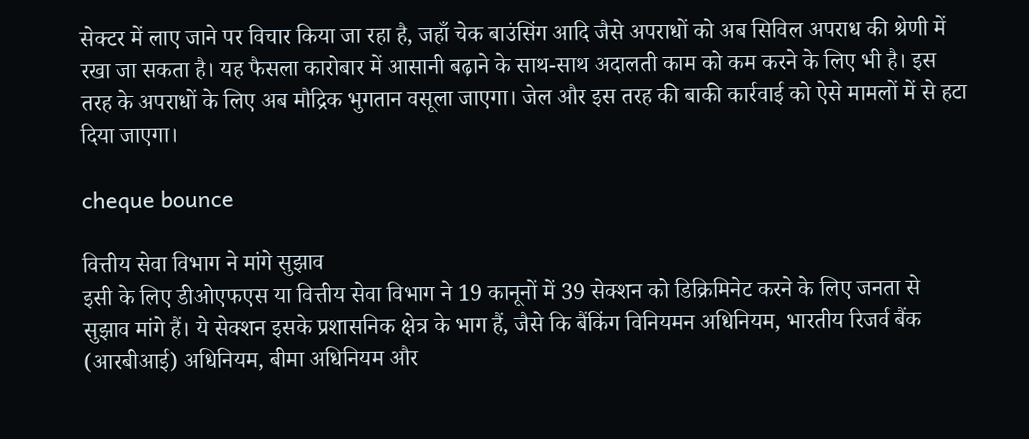सेक्टर में लाए जाने पर विचार किया जा रहा है, जहाँ चेक बाउंसिंग आदि जैसे अपराधों को अब सिविल अपराध की श्रेणी में रखा जा सकता है। यह फैसला कारोबार में आसानी बढ़ाने के साथ-साथ अदालती काम को कम करने के लिए भी है। इस तरह के अपराधों के लिए अब मौद्रिक भुगतान वसूला जाएगा। जेल और इस तरह की बाकी कार्रवाई को ऐसे मामलों में से हटा दिया जाएगा।

cheque bounce

वित्तीय सेवा विभाग ने मांगे सुझाव
इसी के लिए डीओएफएस या वित्तीय सेवा विभाग ने 19 कानूनों में 39 सेक्शन को डिक्रिमिनेट करने के लिए जनता से सुझाव मांगे हैं। ये सेक्शन इसके प्रशासनिक क्षेत्र के भाग हैं, जैसे कि बैंकिंग विनियमन अधिनियम, भारतीय रिजर्व बैंक (आरबीआई) अधिनियम, बीमा अधिनियम और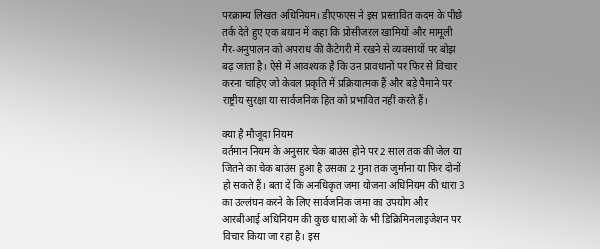परक्राम्य लिखत अधिनियम। डीएफएस ने इस प्रस्तावित कदम के पीछे तर्क देते हुए एक बयान में कहा कि प्रोसीजरल खामियों और मामूली गैर-अनुपालन को अपराध की कैटेगरी में रखने से व्यवसायों पर बोझ बढ़ जाता है। ऐसे में आवश्यक है कि उन प्रावधानों पर फिर से विचार करना चाहिए जो केवल प्रकृति में प्रक्रियात्मक हैं और बड़े पैमाने पर राष्ट्रीय सुरक्षा या सार्वजनिक हित को प्रभावित नहीं करते हैं।

क्या है मौजूदा नियम
वर्तमान नियम के अनुसार चेक बाउंस होने पर 2 साल तक की जेल या जितने का चेक बाउंस हुआ है उसका 2 गुना तक जुर्माना या फिर दोनों हो सकते हैं। बता दें कि अनधिकृत जमा योजना अधिनियम की धारा 3 का उल्लंघन करने के लिए सार्वजनिक जमा का उपयोग और आरबीआई अधिनियम की कुछ धाराओं के भी डिक्रिमिनलाइजेशन पर विचार किया जा रहा है। इस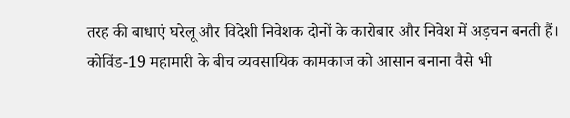तरह की बाधाएं घरेलू और विदेशी निवेशक दोनों के कारोबार और निवेश में अड़चन बनती हैं। कोविंड-19 महामारी के बीच व्यवसायिक कामकाज को आसान बनाना वैसे भी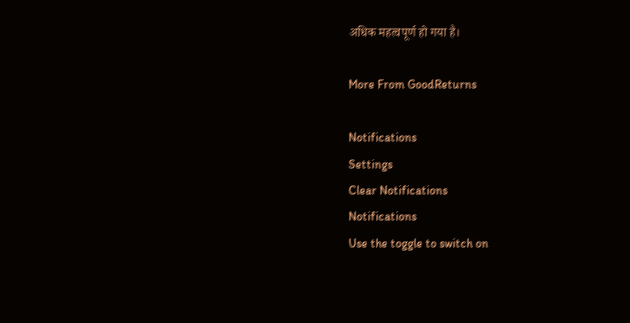अधिक महत्वपूर्ण हो गया है।

More From GoodReturns

Notifications
Settings
Clear Notifications
Notifications
Use the toggle to switch on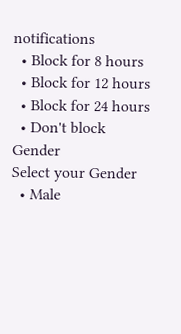notifications
  • Block for 8 hours
  • Block for 12 hours
  • Block for 24 hours
  • Don't block
Gender
Select your Gender
  • Male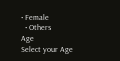• Female
  • Others
Age
Select your Age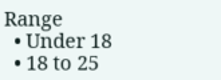Range
  • Under 18
  • 18 to 25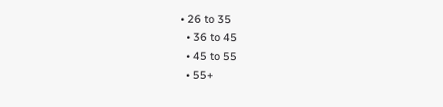• 26 to 35
  • 36 to 45
  • 45 to 55
  • 55+